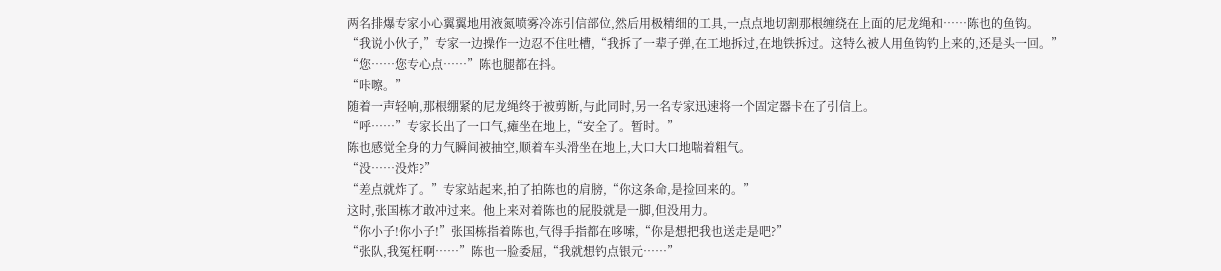两名排爆专家小心翼翼地用液氮喷雾冷冻引信部位,然后用极精细的工具,一点点地切割那根缠绕在上面的尼龙绳和……陈也的鱼钩。
“我说小伙子,”专家一边操作一边忍不住吐槽,“我拆了一辈子弹,在工地拆过,在地铁拆过。这特么被人用鱼钩钓上来的,还是头一回。”
“您……您专心点……”陈也腿都在抖。
“咔嚓。”
随着一声轻响,那根绷紧的尼龙绳终于被剪断,与此同时,另一名专家迅速将一个固定器卡在了引信上。
“呼……”专家长出了一口气,瘫坐在地上,“安全了。暂时。”
陈也感觉全身的力气瞬间被抽空,顺着车头滑坐在地上,大口大口地喘着粗气。
“没……没炸?”
“差点就炸了。”专家站起来,拍了拍陈也的肩膀,“你这条命,是捡回来的。”
这时,张国栋才敢冲过来。他上来对着陈也的屁股就是一脚,但没用力。
“你小子!你小子!”张国栋指着陈也,气得手指都在哆嗦,“你是想把我也送走是吧?”
“张队,我冤枉啊……”陈也一脸委屈,“我就想钓点银元……”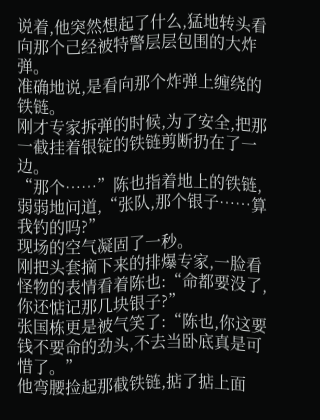说着,他突然想起了什么,猛地转头看向那个己经被特警层层包围的大炸弹。
准确地说,是看向那个炸弹上缠绕的铁链。
刚才专家拆弹的时候,为了安全,把那一截挂着银锭的铁链剪断扔在了一边。
“那个……”陈也指着地上的铁链,弱弱地问道,“张队,那个银子……算我钓的吗?”
现场的空气凝固了一秒。
刚把头套摘下来的排爆专家,一脸看怪物的表情看着陈也:“命都要没了,你还惦记那几块银子?”
张国栋更是被气笑了:“陈也,你这要钱不要命的劲头,不去当卧底真是可惜了。”
他弯腰捡起那截铁链,掂了掂上面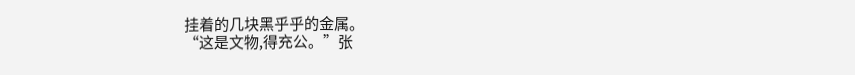挂着的几块黑乎乎的金属。
“这是文物,得充公。”张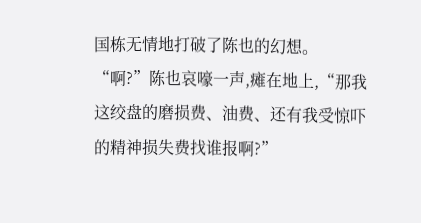国栋无情地打破了陈也的幻想。
“啊?”陈也哀嚎一声,瘫在地上,“那我这绞盘的磨损费、油费、还有我受惊吓的精神损失费找谁报啊?”